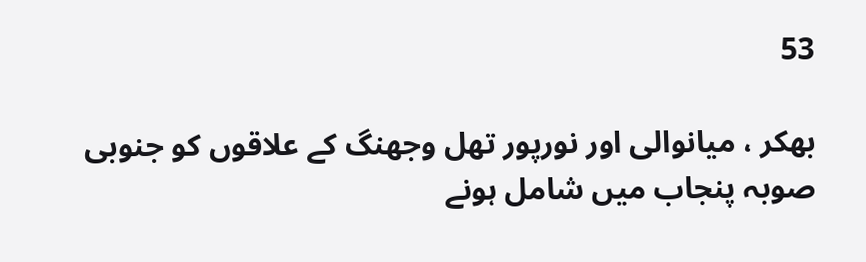53

بھکر ، میانوالی اور نورپور تھل وجھنگ کے علاقوں کو جنوبی صوبہ پنجاب میں شامل ہونے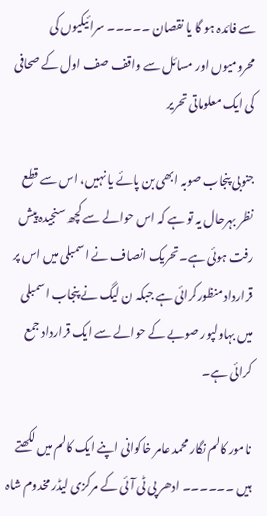سے فائدہ ہو گا یا نقصان ۔۔۔۔۔ سرائیکیوں کی محرومیوں اور مسائل سے واقف صف اول کے صحافی کی ایک معلوماتی تحریر

جنوبی پنجاب صوبہ ابھی بن پائے یا نہیں، اس سے قطع نظر بہرحال یہ تو ہے کہ اس حوالے سے کچھ سنجیدہ پیش رفت ہوئی ہے۔ تحریک انصاف نے اسمبلی میں اس پر قرارداد منظورکرائی ہے جبکہ ن لیگ نے پنجاب اسمبلی میں بہاولپور صوبے کے حوالے سے ایک قرارداد جمع کرائی ہے۔

نامور کالم نگار محمد عامر خاکوانی اپنے ایک کالم میں لکھتے ہیں ۔۔۔۔۔۔ ادھر پی ٹی آئی کے مرکزی لیڈر مخدوم شاہ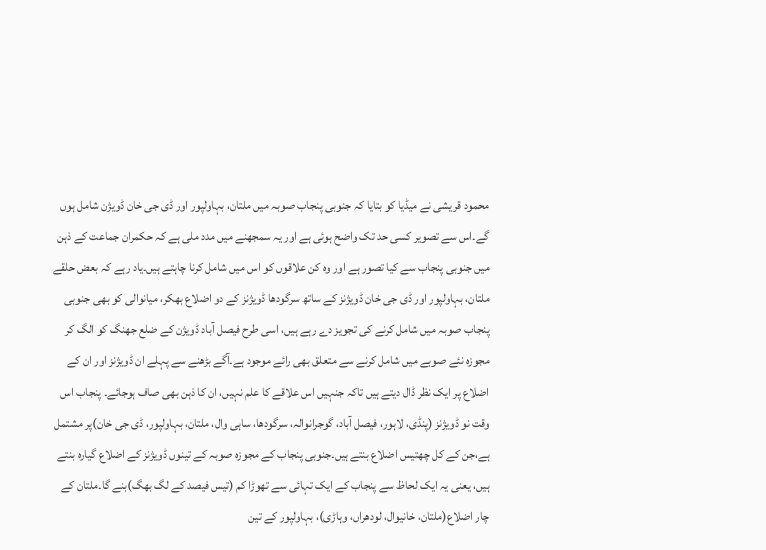محمود قریشی نے میڈیا کو بتایا کہ جنوبی پنجاب صوبہ میں ملتان، بہاولپور اور ڈی جی خان ڈویژن شامل ہوں گے۔اس سے تصویر کسی حد تک واضح ہوئی ہے اور یہ سمجھنے میں مدد ملی ہے کہ حکمران جماعت کے ذہن میں جنوبی پنجاب سے کیا تصور ہے اور وہ کن علاقوں کو اس میں شامل کرنا چاہتے ہیں۔یاد رہے کہ بعض حلقے ملتان، بہاولپور اور ڈی جی خان ڈویژنز کے ساتھ سرگودھا ڈویژنز کے دو اضلاع بھکر، میانوالی کو بھی جنوبی پنجاب صوبہ میں شامل کرنے کی تجویز دے رہے ہیں، اسی طرح فیصل آباد ڈویژن کے ضلع جھنگ کو الگ کر مجوزہ نئے صوبے میں شامل کرنے سے متعلق بھی رائے موجود ہے۔آگے بڑھنے سے پہلے ان ڈویژنز اور ان کے اضلاع پر ایک نظر ڈال دیتے ہیں تاکہ جنہیں اس علاقے کا علم نہیں، ان کا ذہن بھی صاف ہوجائے۔ پنجاب اس وقت نو ڈویژنز (پنڈی، لاہور، فیصل آباد، گوجرانوالہ، سرگودھا، ساہی وال، ملتان، بہاولپور، ڈی جی خان)پر مشتمل ہے،جن کے کل چھتیس اضلاع بنتے ہیں۔جنوبی پنجاب کے مجوزہ صوبہ کے تینوں ڈویژنز کے اضلاع گیارہ بنتے ہیں، یعنی یہ ایک لحاظ سے پنجاب کے ایک تہائی سے تھوڑا کم (تیس فیصد کے لگ بھگ)بنے گا۔ملتان کے چار اضلاع(ملتان، خانیوال، لودھراں، وہاڑی)، بہاولپور کے تین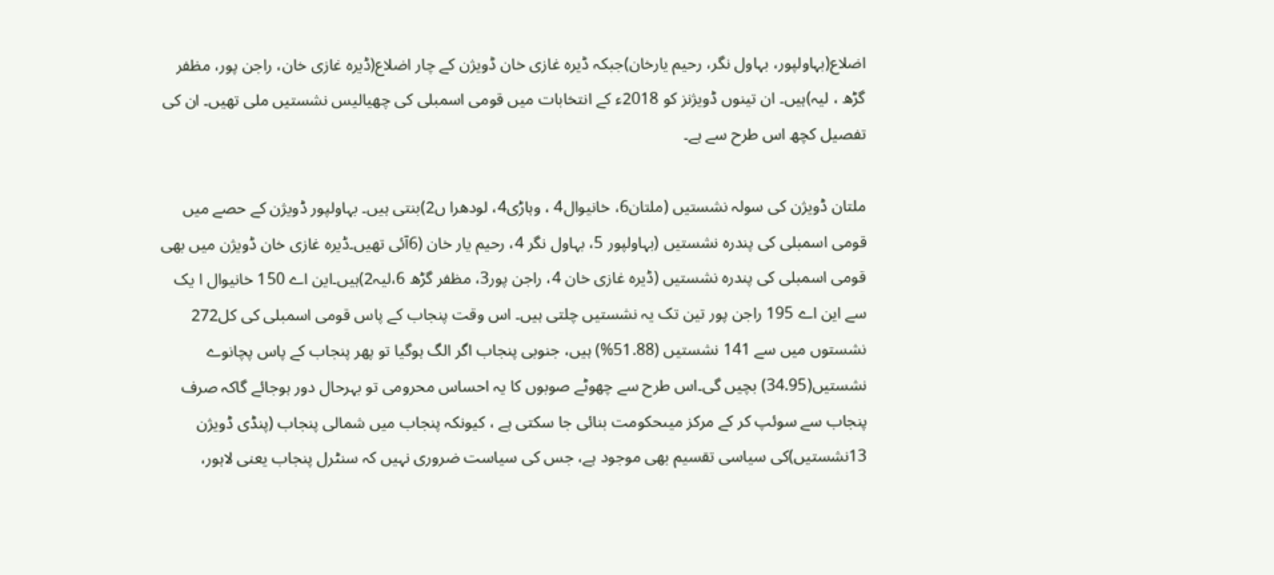اضلاع(بہاولپور، بہاول نگر، رحیم یارخان)جبکہ ڈیرہ غازی خان ڈویژن کے چار اضلاع(ڈیرہ غازی خان، راجن پور، مظفر گڑھ ، لیہ)ہیں۔ ان تینوں ڈویژنز کو 2018ء کے انتخابات میں قومی اسمبلی کی چھیالیس نشستیں ملی تھیں۔ ان کی تفصیل کچھ اس طرح سے ہے۔

ملتان ڈویژن کی سولہ نشستیں (ملتان6، خانیوال4 ، وہاڑی4، لودھرا ں2)بنتی ہیں۔ بہاولپور ڈویژن کے حصے میں قومی اسمبلی کی پندرہ نشستیں (بہاولپور 5، بہاول نگر 4، رحیم یار خان (6آئی تھیں۔ڈیرہ غازی خان ڈویژن میں بھی قومی اسمبلی کی پندرہ نشستیں (ڈیرہ غازی خان 4، راجن پور3، مظفر گڑھ 6،لیہ2)ہیں۔این اے 150 خانیوال ا یک سے این اے 195 راجن پور تین تک یہ نشستیں چلتی ہیں۔ اس وقت پنجاب کے پاس قومی اسمبلی کی کل272 نشستوں میں سے 141 نشستیں (51.88%) ہیں، جنوبی پنجاب اگر الگ ہوگیا تو پھر پنجاب کے پاس پچانوے نشستیں(34.95) بچیں گی۔اس طرح سے چھوٹے صوبوں کا یہ احساس محرومی تو بہرحال دور ہوجائے گاکہ صرف پنجاب سے سوئپ کر کے مرکز میںحکومت بنائی جا سکتی ہے ، کیونکہ پنجاب میں شمالی پنجاب (پنڈی ڈویژن 13نشستیں)کی سیاسی تقسیم بھی موجود ہے، جس کی سیاست ضروری نہیں کہ سنٹرل پنجاب یعنی لاہور،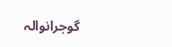گوجرانوالہ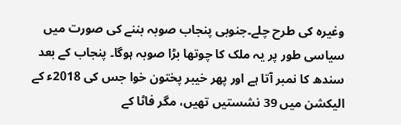وغیرہ کی طرح چلے۔جنوبی پنجاب صوبہ بننے کی صورت میں سیاسی طور پر یہ ملک کا چوتھا بڑا صوبہ ہوگا۔ پنجاب کے بعد سندھ کا نمبر آتا ہے اور پھر خیبر پختون خوا جس کی 2018ء کے الیکشن میں 39 نشستیں تھیں، مگر فاٹا کے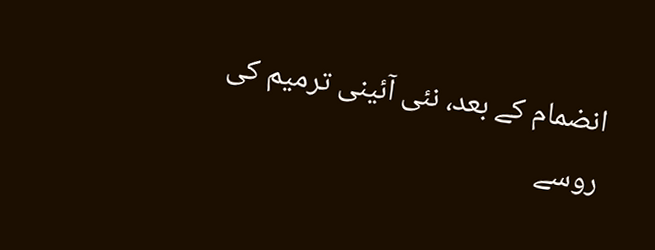انضمام کے بعد، نئی آئینی ترمیم کی روسے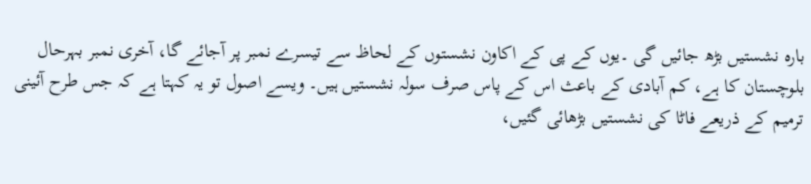بارہ نشستیں بڑھ جائیں گی ۔یوں کے پی کے اکاون نشستوں کے لحاظ سے تیسرے نمبر پر آجائے گا، آخری نمبر بہرحال بلوچستان کا ہے، کم آبادی کے باعث اس کے پاس صرف سولہ نشستیں ہیں۔ ویسے اصول تو یہ کہتا ہے کہ جس طرح آئینی ترمیم کے ذریعے فاٹا کی نشستیں بڑھائی گئیں،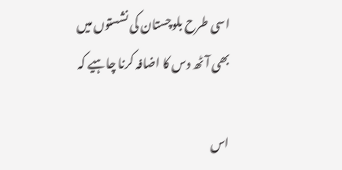اسی طرح بلوچستان کی نشستوں میں بھی آٹھ دس کا اضافہ کرنا چاہیے کہ

اس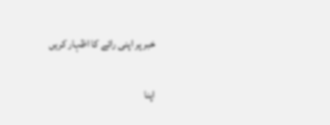خبر پر اپنی رائے کا اظہار کریں

اپنا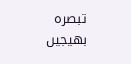تبصرہ بھیجیں